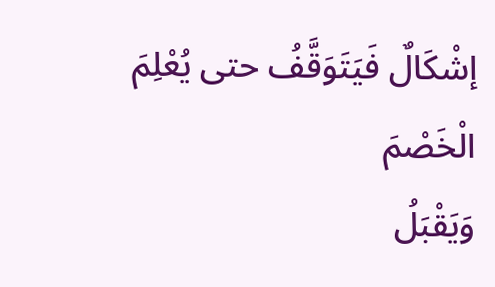إشْكَالٌ فَيَتَوَقَّفُ حتى يُعْلِمَ الْخَصْمَ
وَيَقْبَلُ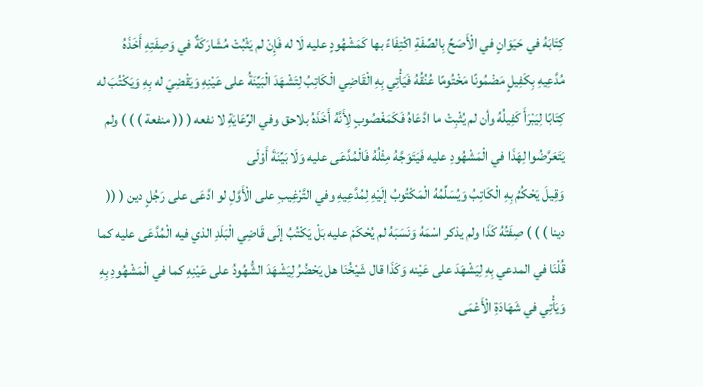كِتَابَهُ في حَيَوَانٍ في الْأَصَحِّ بِالصِّفَةِ اكْتِفَاءً بها كَمَشْهُودٍ عليه لَا له فَإِنْ لم يَثْبُتْ مُشَارَكَةٌ في وَصِفَتِهِ أَخَذَهُ مُدَّعِيهِ بِكَفِيلٍ مَضْمُونًا مَخْتُومًا عُنُقُهُ فَيَأْتِي بِهِ الْقَاضِي الْكَاتِبُ لِتَشْهَدَ الْبَيِّنَةُ على عَيْنِهِ وَيَقْضِيَ له بِهِ وَيَكْتُبَ له كِتَابًا لِيَبْرَأَ كَفِيلُهُ وأن لم يُثْبِتْ ما ادَّعَاهُ فَكَمَغْصُوبٍ لِأَنَّهُ أَخَذَهُ بلاحق وفي الرِّعَايَةِ لا نفعه ( (( منفعة ) ) ) ولم يَتَعَرَّضُوا لِهَذَا في الْمَشْهُودِ عليه فَيَتَوَجَّهُ مِثْلُهُ فَالْمُدَّعَى عليه وَلَا بَيِّنَةَ أَوْلَى
وَقِيلَ يَحْكُمُ بِهِ الْكَاتِبُ وَيُسَلِّمُهُ الْمَكْتُوبُ إلَيْهِ لِمُدَّعِيهِ وفي التَّرْغِيبِ على الْأَوَّلِ لو ادَّعَى على رَجُلٍ دين ( (( دينا ) ) ) صِفَتُهُ كَذَا ولم يذكر اسْمَهُ وَنَسَبَهُ لم يُحْكَمْ عليه بَلْ يَكْتُبُ إلَى قَاضِي الْبَلَدِ الذي فيه الْمُدَّعَى عليه كما قُلْنَا في المدعي بِهِ لِيَشْهَدَ على عَيْنه وَكَذَا قال شَيْخُنَا هل يَحْضُرُ لِيَشْهَدَ الشُّهُودُ على عَيْنِهِ كما في الْمَشْهُودِ بِهِ وَيَأْتِي في شَهَادَةِ الْأَعْمَى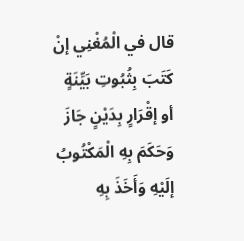قال في الْمُغْنِي إنْ كَتَبَ بِثُبُوتِ بَيِّنَةٍ أو إقْرَارٍ بِدَيْنٍ جَازَ وَحَكَمَ بِهِ الْمَكْتُوبُ إلَيْهِ وَأَخَذَ بِهِ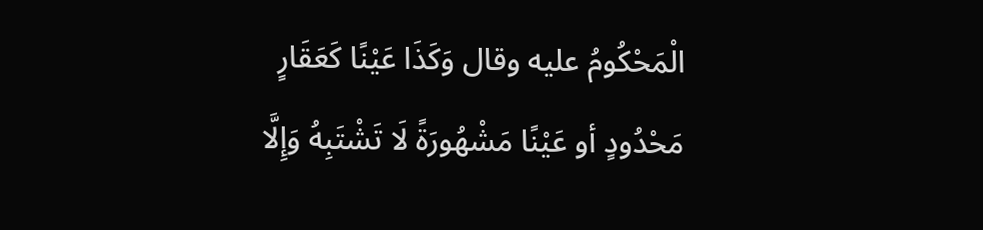الْمَحْكُومُ عليه وقال وَكَذَا عَيْنًا كَعَقَارٍ مَحْدُودٍ أو عَيْنًا مَشْهُورَةً لَا تَشْتَبِهُ وَإِلَّا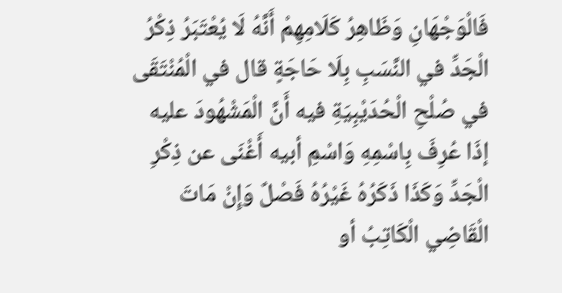فَالْوَجْهَانِ وَظَاهِرُ كَلَامِهِمْ أَنَّهُ لَا يُعْتَبَرُ ذِكْرُ الْجَدِّ في النَّسَبِ بِلَا حَاجَةٍ قال في الْمُنْتَقَى في صُلْحِ الْحُدَيْبِيَةِ فيه أَنَّ الْمَشْهُودَ عليه إذَا عُرِفَ بِاسْمِهِ وَاسْمِ أبيه أَغْنَى عن ذِكْرِ الْجَدِّ وَكَذَا ذَكَرُهُ غَيْرُهُ فَصْلٌ وَإِنْ مَاتَ الْقَاضِي الْكَاتِبُ أو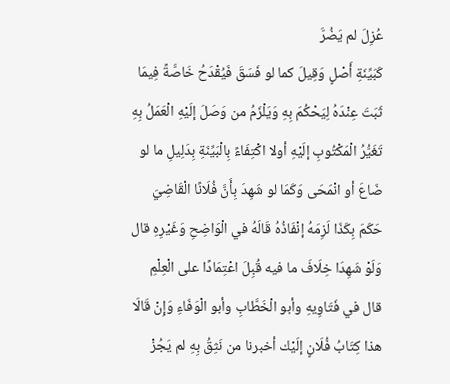عُزِلَ لم يَضُرَّ
كَبَيِّنَةِ أَصْلٍ وَقِيلَ كما لو فَسَقَ فَيُقْدَحُ خَاصَّةً فِيمَا ثَبَتَ عِنْدَهُ لِيَحْكُمَ بِهِ وَيَلْزَمُ من وَصَلَ إلَيْهِ الْعَمَلُ بِهِ تَغَيُّرُ الْمَكْتُوبِ إلَيْهِ أولا اكْتِفَاءً بِالْبَيِّنَةِ بِدَلِيلِ ما لو ضَاعَ أو انْمَحَى وَكَمَا لو شَهِدَ بِأَنَّ فُلَانًا الْقَاضِيَ حَكَمَ بِكَذَا لَزِمَهُ إنْفَاذُهُ قَالَهُ في الْوَاضِحِ وَغَيْرِهِ قال وَلَوْ شَهِدَا خِلَافَ ما فيه قُبِلَ اعْتِمَادًا على الْعِلْمِ قال في فَتَاوِيهِ وأبو الْخَطَّابِ وأبو الْوَفَاءِ وَإِنْ قَالَا هذا كِتَابُ فُلَانٍ إلَيْك أخبرنا من نَثِقُ بِهِ لم يَجُزْ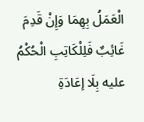الْعَمَلُ بِهِمَا وَإِنْ قَدِمَ غَائِبٌ فَلِلْكَاتِبِ الْحُكْمُ عليه بِلَا إعَادَةِ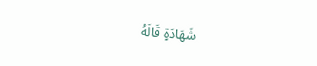شَهَادَةٍ قَالَهُ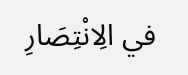في الِانْتِصَارِ